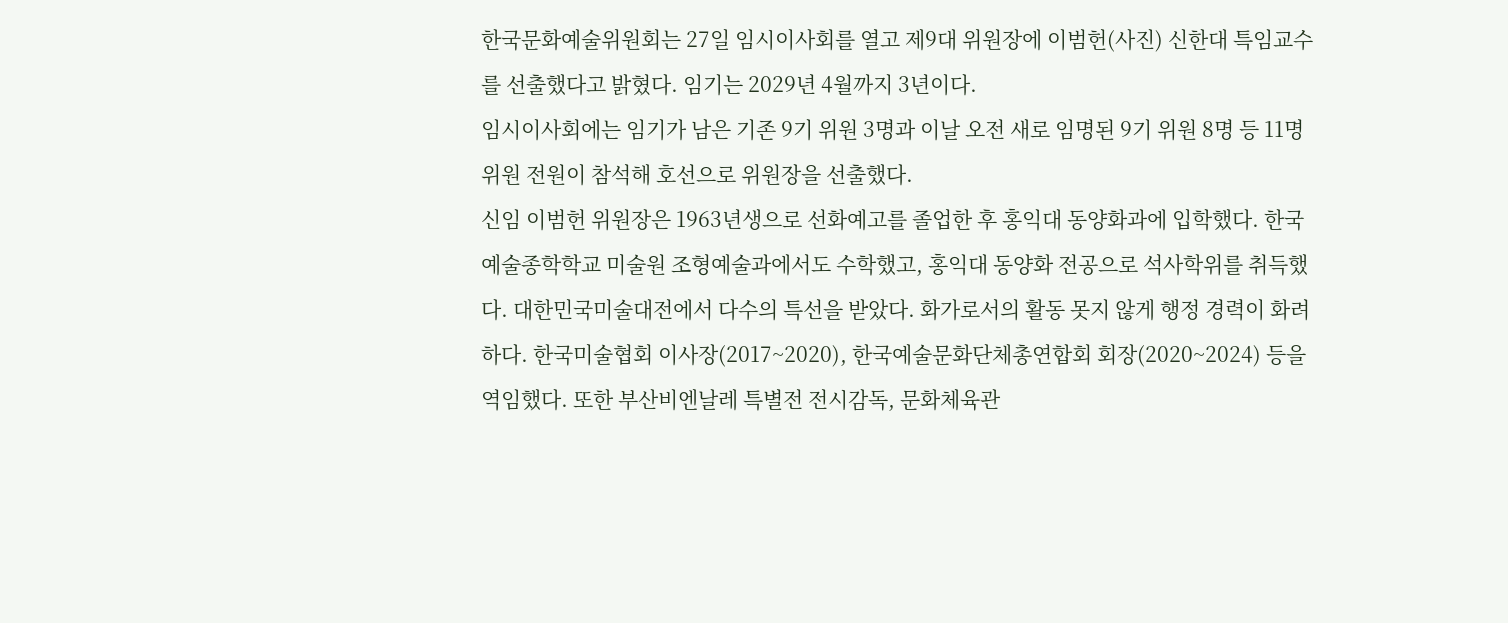한국문화예술위원회는 27일 임시이사회를 열고 제9대 위원장에 이범헌(사진) 신한대 특임교수를 선출했다고 밝혔다. 임기는 2029년 4월까지 3년이다.
임시이사회에는 임기가 남은 기존 9기 위원 3명과 이날 오전 새로 임명된 9기 위원 8명 등 11명 위원 전원이 참석해 호선으로 위원장을 선출했다.
신임 이범헌 위원장은 1963년생으로 선화예고를 졸업한 후 홍익대 동양화과에 입학했다. 한국예술종학학교 미술원 조형예술과에서도 수학했고, 홍익대 동양화 전공으로 석사학위를 취득했다. 대한민국미술대전에서 다수의 특선을 받았다. 화가로서의 활동 못지 않게 행정 경력이 화려하다. 한국미술협회 이사장(2017~2020), 한국예술문화단체총연합회 회장(2020~2024) 등을 역임했다. 또한 부산비엔날레 특별전 전시감독, 문화체육관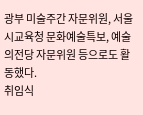광부 미술주간 자문위원, 서울시교육청 문화예술특보, 예술의전당 자문위원 등으로도 활동했다.
취임식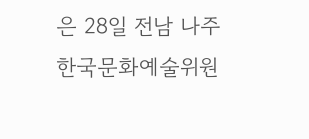은 28일 전남 나주 한국문화예술위원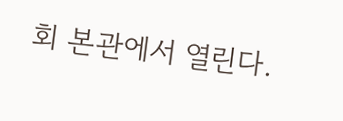회 본관에서 열린다.